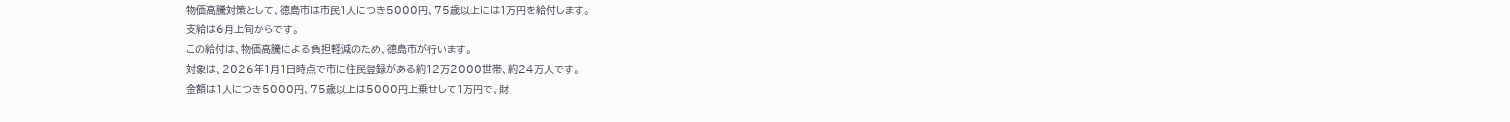物価高騰対策として、徳島市は市民1人につき5000円、75歳以上には1万円を給付します。
支給は6月上旬からです。
この給付は、物価高騰による負担軽減のため、徳島市が行います。
対象は、2026年1月1日時点で市に住民登録がある約12万2000世帯、約24万人です。
金額は1人につき5000円、75歳以上は5000円上乗せして1万円で、財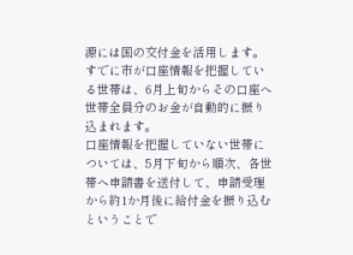源には国の交付金を活用します。
すでに市が口座情報を把握している世帯は、6月上旬からその口座へ世帯全員分のお金が自動的に振り込まれます。
口座情報を把握していない世帯については、5月下旬から順次、各世帯へ申請書を送付して、申請受理から約1か月後に給付金を振り込むということで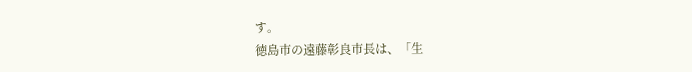す。
徳島市の遠藤彰良市長は、「生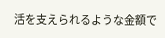活を支えられるような金額で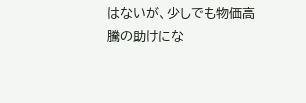はないが、少しでも物価高騰の助けにな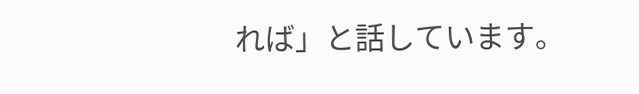れば」と話しています。